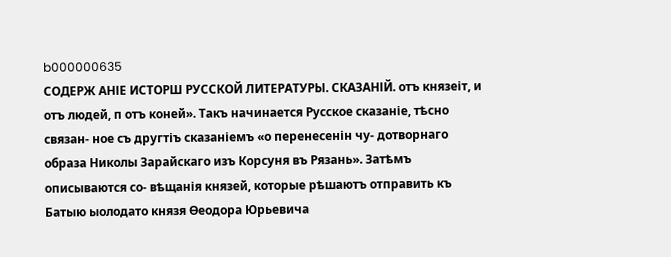b000000635
СОДЕРЖ АНІЕ ИСТОРШ РУССКОЙ ЛИТЕРАТУРЫ. СКАЗАНІЙ. отъ князеіт, и отъ людей, п отъ коней». Такъ начинается Русское сказаніе, тѣсно связан- ное съ другтіъ сказаніемъ «о перенесенін чу- дотворнаго образа Николы Зарайскаго изъ Корсуня въ Рязань». Затѣмъ описываются со- вѣщанія князей, которые рѣшаютъ отправить къ Батыю ыолодато князя Ѳеодора Юрьевича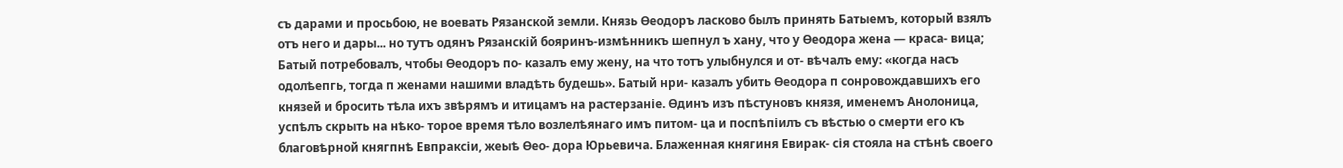съ дарами и просьбою, не воевать Рязанской земли. Князь Ѳеодоръ ласково былъ принять Батыемъ, который взялъ отъ него и дары... но тутъ одянъ Рязанскій бояринъ-измѣнникъ шепнул ъ хану, что у Ѳеодора жена — краса- вица; Батый потребовалъ, чтобы Ѳеодоръ по- казалъ ему жену, на что тотъ улыбнулся и от- вѣчалъ ему: «когда насъ одолѣепгь, тогда п женами нашими владѣть будешь». Батый нри- казалъ убить Ѳеодора п сонровождавшихъ его князей и бросить тѣла ихъ звѣрямъ и итицамъ на растерзаніе. Ѳдинъ изъ пѣстуновъ князя, именемъ Анолоница, успѣлъ скрыть на нѣко- торое время тѣло возлелѣянаго имъ питом- ца и поспѣпіилъ съ вѣстью о смерти его къ благовѣрной княгпнѣ Евпраксіи, жеыѣ Ѳео- дора Юрьевича. Блаженная княгиня Евирак- сія стояла на стѣнѣ своего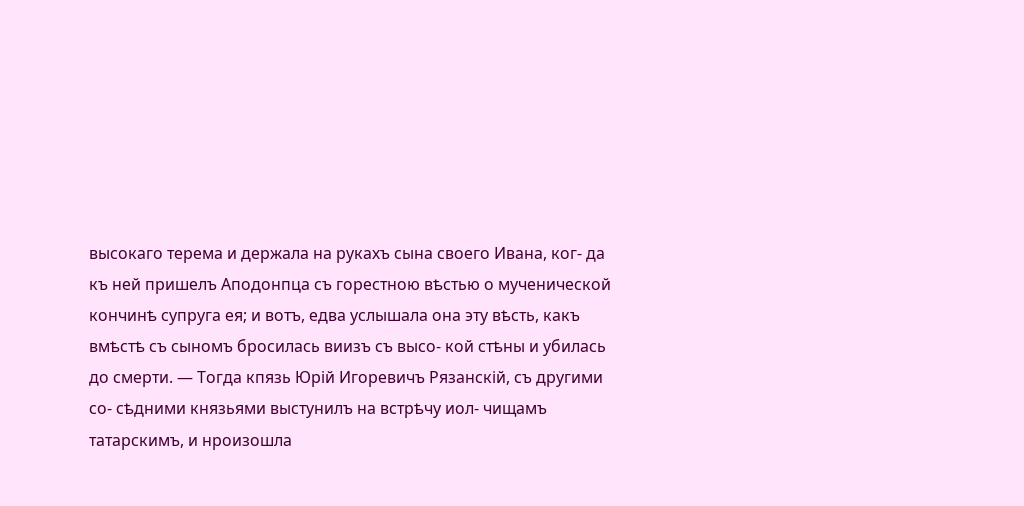высокаго терема и держала на рукахъ сына своего Ивана, ког- да къ ней пришелъ Аподонпца съ горестною вѣстью о мученической кончинѣ супруга ея; и вотъ, едва услышала она эту вѣсть, какъ вмѣстѣ съ сыномъ бросилась виизъ съ высо- кой стѣны и убилась до смерти. — Тогда кпязь Юрій Игоревичъ Рязанскій, съ другими со- сѣдними князьями выстунилъ на встрѣчу иол- чищамъ татарскимъ, и нроизошла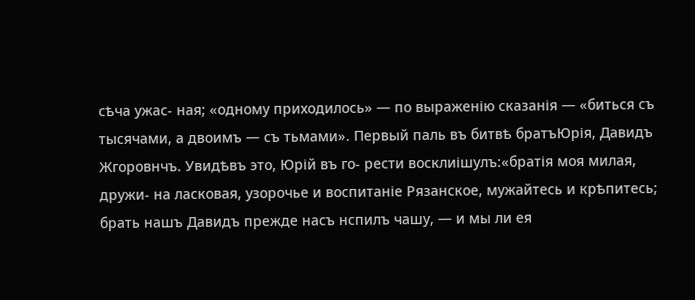сѣча ужас- ная; «одному приходилось» — по выраженію сказанія — «биться съ тысячами, а двоимъ — съ тьмами». Первый паль въ битвѣ братъЮрія, Давидъ Жгоровнчъ. Увидѣвъ это, Юрій въ го- рести восклиішулъ:«братія моя милая, дружи- на ласковая, узорочье и воспитаніе Рязанское, мужайтесь и крѣпитесь; брать нашъ Давидъ прежде насъ нспилъ чашу, — и мы ли ея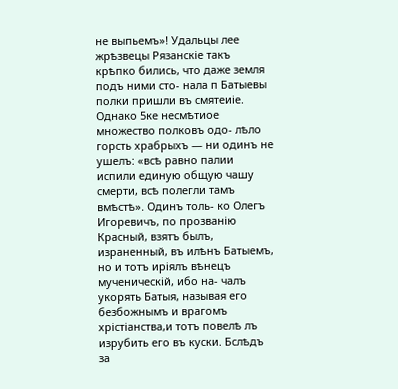не выпьемъ»! Удальцы лее жрѣзвецы Рязанскіе такъ крѣпко бились, что даже земля подъ ними сто- нала п Батыевы полки пришли въ смятеиіе. Однако 5ке несмѣтиое множество полковъ одо- лѣло горсть храбрыхъ — ни одинъ не ушелъ: «всѣ равно палии испили единую общую чашу смерти, всѣ полегли тамъ вмѣстѣ». Одинъ толь- ко Олегъ Игоревичъ, по прозванію Красный, взятъ былъ, израненный, въ илѣнъ Батыемъ, но и тотъ иріялъ вѣнецъ мученическій, ибо на- чалъ укорять Батыя, называя его безбожнымъ и врагомъ хрістіанства,и тотъ повелѣ лъ изрубить его въ куски. Бслѣдъ за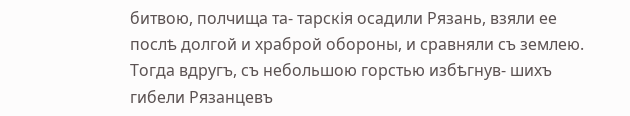битвою, полчища та- тарскія осадили Рязань, взяли ее послѣ долгой и храброй обороны, и сравняли съ землею. Тогда вдругъ, съ небольшою горстью избѣгнув- шихъ гибели Рязанцевъ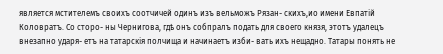является мстителемъ своихъ соотчичей одинъ изъ вельможъ Рязан- скихъ,ио имени Евпатій Коловратъ. Со сторо- ны Чернигова, гдѣ онъ собпралъ подать для своего князя, этотъ удалецъ внезапно ударя- етъ на татарскія полчища и начинаетъ изби- вать ихъ нещадно. Татары понять не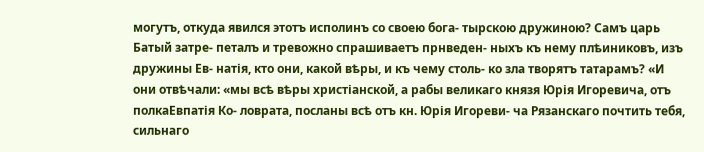могутъ, откуда явился этотъ исполинъ со своею бога- тырскою дружиною? Самъ царь Батый затре- петалъ и тревожно спрашиваетъ прнведен- ныхъ къ нему плѣиниковъ, изъ дружины Ев- натія, кто они, какой вѣры, и къ чему столь- ко зла творятъ татарамъ? «И они отвѣчали: «мы всѣ вѣры христіанской, а рабы великаго князя Юрія Игоревича, отъ полкаЕвпатія Ко- ловрата, посланы всѣ отъ кн. Юрія Игореви- ча Рязанскаго почтить тебя, сильнаго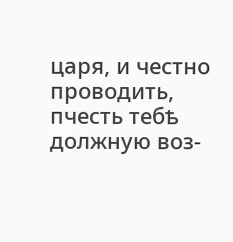царя, и честно проводить, пчесть тебѣ должную воз-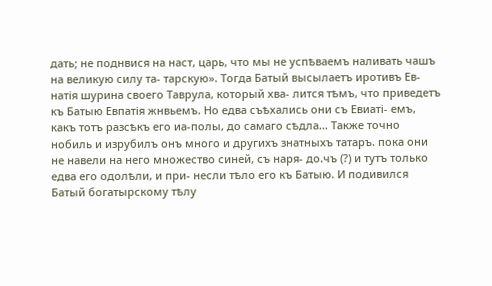дать; не поднвися на наст, царь, что мы не успѣваемъ наливать чашъ на великую силу та- тарскую». Тогда Батый высылаетъ иротивъ Ев- натія шурина своего Таврула, который хва- лится тѣмъ, что приведетъ къ Батыю Евпатія жнвьемъ. Но едва съѣхались они съ Евиаті- емъ, какъ тотъ разсѣкъ его иа-полы, до самаго сѣдла... Также точно нобиль и изрубилъ онъ много и другихъ знатныхъ татаръ. пока они не навели на него множество синей, съ наря- до.чъ (?) и тутъ только едва его одолѣли, и при- несли тѣло его къ Батыю. И подивился Батый богатырскому тѣлу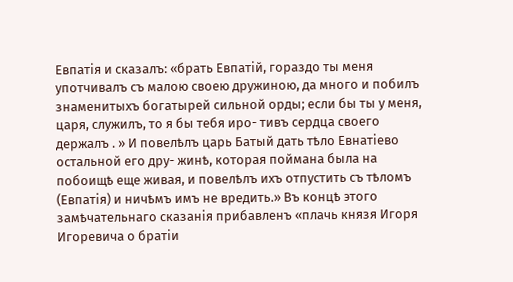Евпатія и сказалъ: «брать Евпатій, гораздо ты меня употчивалъ съ малою своею дружиною, да много и побилъ знаменитыхъ богатырей сильной орды; если бы ты у меня, царя, служилъ, то я бы тебя иро- тивъ сердца своего держалъ . » И повелѣлъ царь Батый дать тѣло Евнатіево остальной его дру- жинѣ, которая поймана была на побоищѣ еще живая, и повелѣлъ ихъ отпустить съ тѣломъ (Евпатія) и ничѣмъ имъ не вредить.» Въ концѣ этого замѣчательнаго сказанія прибавленъ «плачь князя Игоря Игоревича о братіи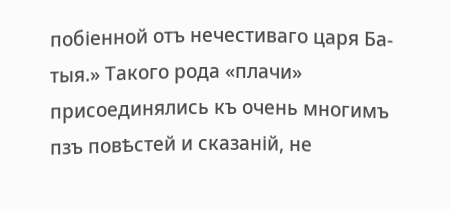побіенной отъ нечестиваго царя Ба- тыя.» Такого рода «плачи» присоединялись къ очень многимъ пзъ повѣстей и сказаній, не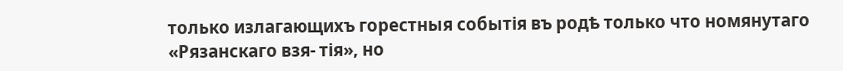только излагающихъ горестныя событія въ родѣ только что номянутаго «Рязанскаго взя- тія», но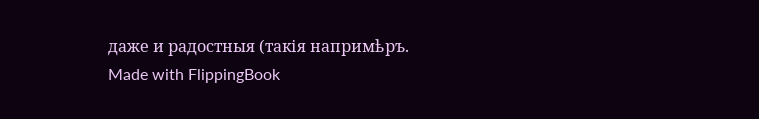даже и радостныя (такія напримѣръ.
Made with FlippingBook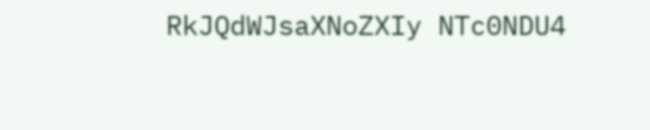RkJQdWJsaXNoZXIy NTc0NDU4